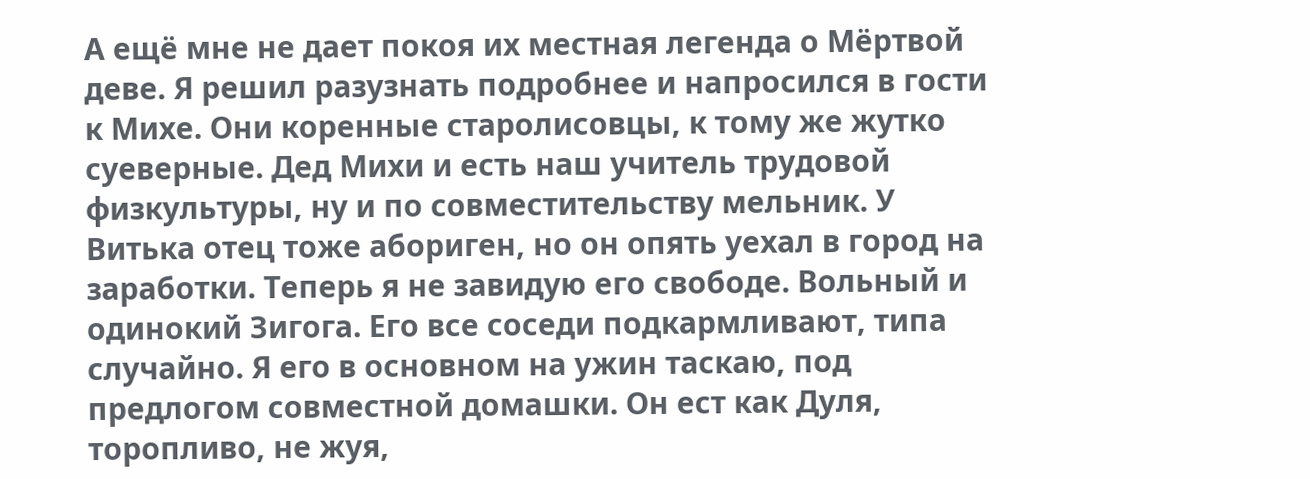А ещё мне не дает покоя их местная легенда о Мёртвой деве. Я решил разузнать подробнее и напросился в гости к Михе. Они коренные старолисовцы, к тому же жутко суеверные. Дед Михи и есть наш учитель трудовой физкультуры, ну и по совместительству мельник. У Витька отец тоже абориген, но он опять уехал в город на заработки. Теперь я не завидую его свободе. Вольный и одинокий Зигога. Его все соседи подкармливают, типа случайно. Я его в основном на ужин таскаю, под предлогом совместной домашки. Он ест как Дуля, торопливо, не жуя,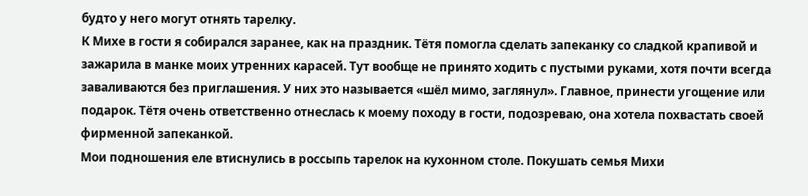будто у него могут отнять тарелку.
К Михе в гости я собирался заранее, как на праздник. Тётя помогла сделать запеканку со сладкой крапивой и зажарила в манке моих утренних карасей. Тут вообще не принято ходить с пустыми руками, хотя почти всегда заваливаются без приглашения. У них это называется «шёл мимо, заглянул». Главное, принести угощение или подарок. Тётя очень ответственно отнеслась к моему походу в гости, подозреваю, она хотела похвастать своей фирменной запеканкой.
Мои подношения еле втиснулись в россыпь тарелок на кухонном столе. Покушать семья Михи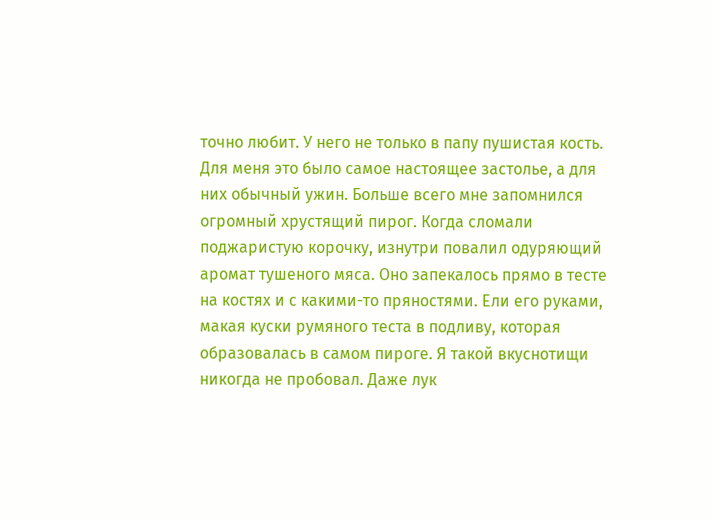точно любит. У него не только в папу пушистая кость. Для меня это было самое настоящее застолье, а для них обычный ужин. Больше всего мне запомнился огромный хрустящий пирог. Когда сломали поджаристую корочку, изнутри повалил одуряющий аромат тушеного мяса. Оно запекалось прямо в тесте на костях и с какими-то пряностями. Ели его руками, макая куски румяного теста в подливу, которая образовалась в самом пироге. Я такой вкуснотищи никогда не пробовал. Даже лук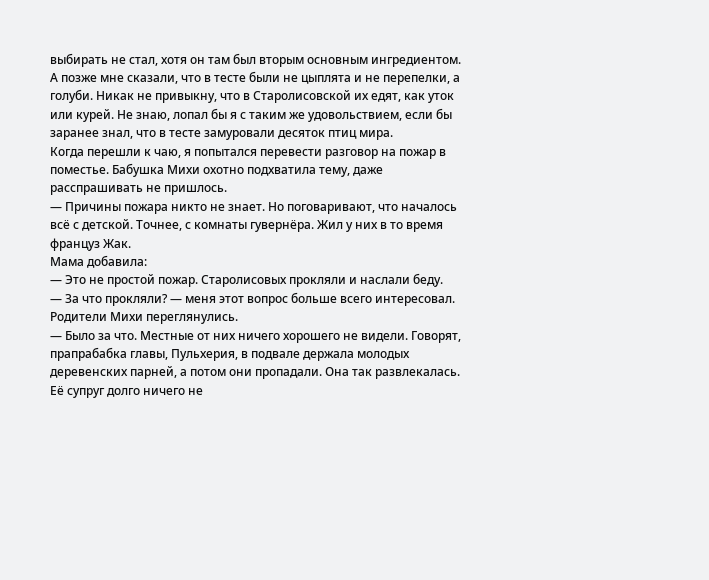выбирать не стал, хотя он там был вторым основным ингредиентом.
А позже мне сказали, что в тесте были не цыплята и не перепелки, а голуби. Никак не привыкну, что в Старолисовской их едят, как уток или курей. Не знаю, лопал бы я с таким же удовольствием, если бы заранее знал, что в тесте замуровали десяток птиц мира.
Когда перешли к чаю, я попытался перевести разговор на пожар в поместье. Бабушка Михи охотно подхватила тему, даже расспрашивать не пришлось.
— Причины пожара никто не знает. Но поговаривают, что началось всё с детской. Точнее, с комнаты гувернёра. Жил у них в то время француз Жак.
Мама добавила:
— Это не простой пожар. Старолисовых прокляли и наслали беду.
— За что прокляли? — меня этот вопрос больше всего интересовал.
Родители Михи переглянулись.
— Было за что. Местные от них ничего хорошего не видели. Говорят, прапрабабка главы, Пульхерия, в подвале держала молодых деревенских парней, а потом они пропадали. Она так развлекалась. Её супруг долго ничего не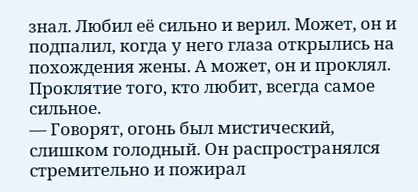знал. Любил её сильно и верил. Может, он и подпалил, когда у него глаза открылись на похождения жены. А может, он и проклял. Проклятие того, кто любит, всегда самое сильное.
— Говорят, огонь был мистический, слишком голодный. Он распространялся стремительно и пожирал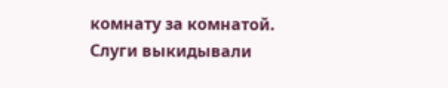комнату за комнатой. Слуги выкидывали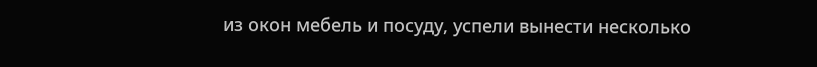из окон мебель и посуду, успели вынести несколько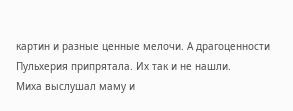картин и разные ценные мелочи. А драгоценности Пульхерия припрятала. Их так и не нашли.
Миха выслушал маму и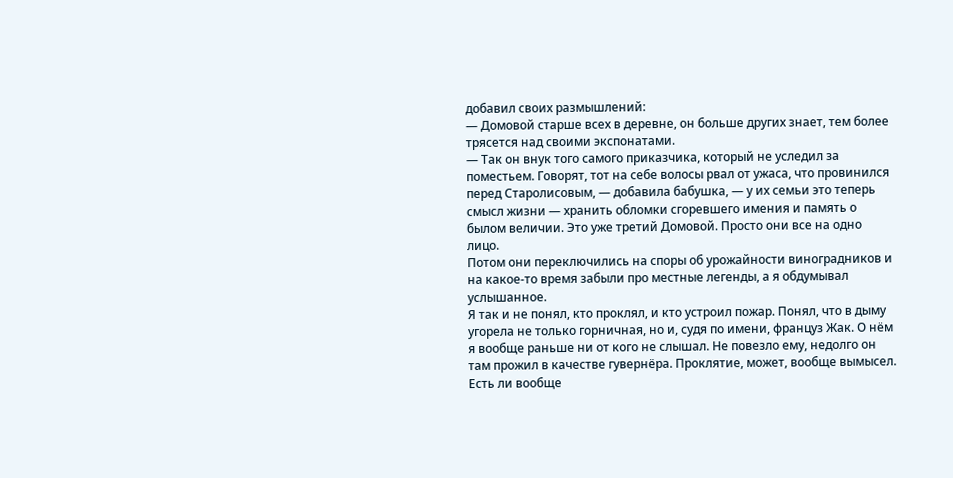добавил своих размышлений:
— Домовой старше всех в деревне, он больше других знает, тем более трясется над своими экспонатами.
— Так он внук того самого приказчика, который не уследил за поместьем. Говорят, тот на себе волосы рвал от ужаса, что провинился перед Старолисовым, — добавила бабушка, — у их семьи это теперь смысл жизни — хранить обломки сгоревшего имения и память о былом величии. Это уже третий Домовой. Просто они все на одно лицо.
Потом они переключились на споры об урожайности виноградников и на какое-то время забыли про местные легенды, а я обдумывал услышанное.
Я так и не понял, кто проклял, и кто устроил пожар. Понял, что в дыму угорела не только горничная, но и, судя по имени, француз Жак. О нём я вообще раньше ни от кого не слышал. Не повезло ему, недолго он там прожил в качестве гувернёра. Проклятие, может, вообще вымысел. Есть ли вообще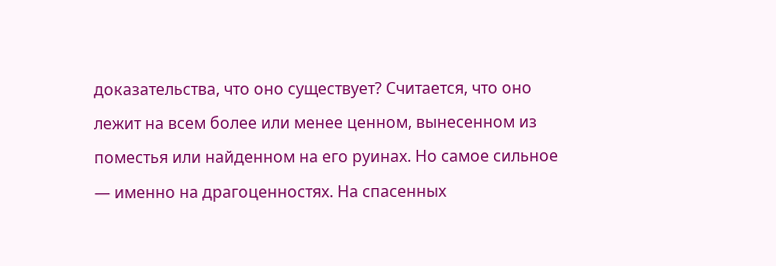доказательства, что оно существует? Считается, что оно лежит на всем более или менее ценном, вынесенном из поместья или найденном на его руинах. Но самое сильное — именно на драгоценностях. На спасенных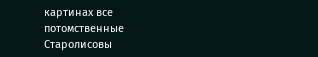картинах все потомственные Старолисовы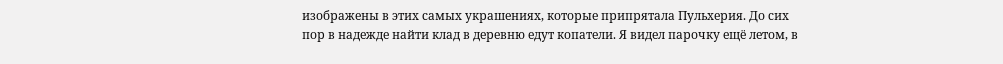изображены в этих самых украшениях, которые припрятала Пульхерия. До сих пор в надежде найти клад в деревню едут копатели. Я видел парочку ещё летом, в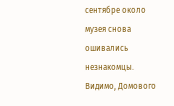сентябре около музея снова ошивались незнакомцы. Видимо, Домового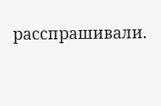расспрашивали.